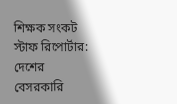শিক্ষক সংকট
স্টাফ রিপোর্টার: দেশের বেসরকারি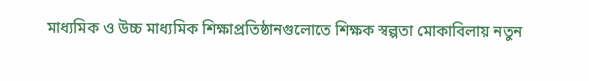মাধ্যমিক ও উচ্চ মাধ্যমিক শিক্ষাপ্রতিষ্ঠানগুলোতে শিক্ষক স্বল্পতা মোকাবিলায় নতুন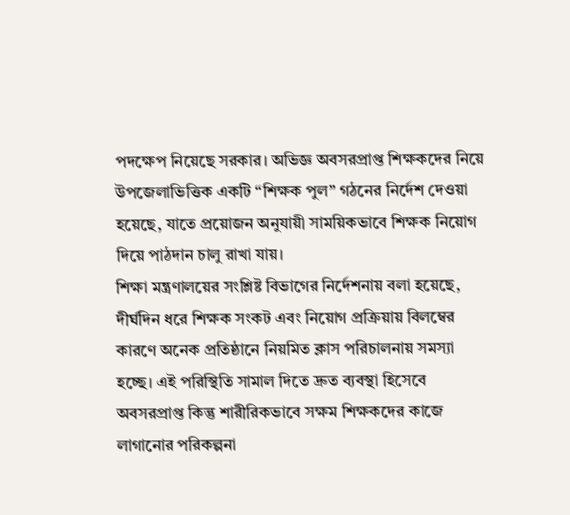পদক্ষেপ নিয়েছে সরকার। অভিজ্ঞ অবসরপ্রাপ্ত শিক্ষকদের নিয়ে উপজেলাভিত্তিক একটি “শিক্ষক পুল” গঠনের নির্দেশ দেওয়া হয়েছে, যাতে প্রয়োজন অনুযায়ী সাময়িকভাবে শিক্ষক নিয়োগ দিয়ে পাঠদান চালু রাখা যায়।
শিক্ষা মন্ত্রণালয়ের সংশ্লিষ্ট বিভাগের নির্দেশনায় বলা হয়েছে, দীর্ঘদিন ধরে শিক্ষক সংকট এবং নিয়োগ প্রক্রিয়ায় বিলম্বের কারণে অনেক প্রতিষ্ঠানে নিয়মিত ক্লাস পরিচালনায় সমস্যা হচ্ছে। এই পরিস্থিতি সামাল দিতে দ্রুত ব্যবস্থা হিসেবে অবসরপ্রাপ্ত কিন্তু শারীরিকভাবে সক্ষম শিক্ষকদের কাজে লাগানোর পরিকল্পনা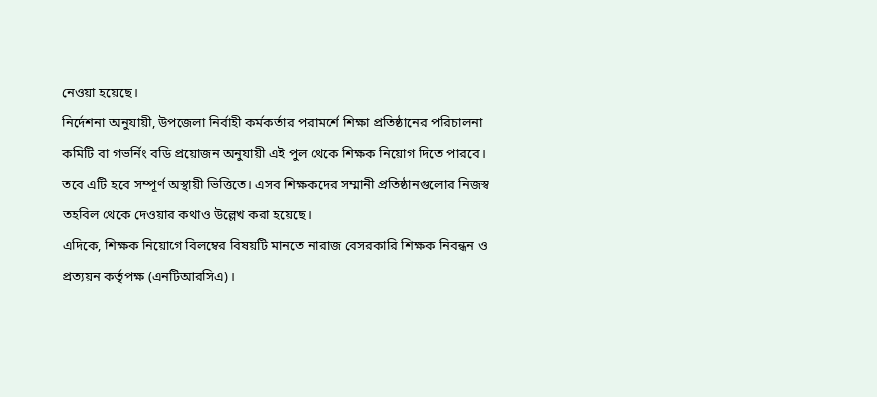নেওয়া হয়েছে।
নির্দেশনা অনুযায়ী, উপজেলা নির্বাহী কর্মকর্তার পরামর্শে শিক্ষা প্রতিষ্ঠানের পরিচালনা কমিটি বা গভর্নিং বডি প্রয়োজন অনুযায়ী এই পুল থেকে শিক্ষক নিয়োগ দিতে পারবে। তবে এটি হবে সম্পূর্ণ অস্থায়ী ভিত্তিতে। এসব শিক্ষকদের সম্মানী প্রতিষ্ঠানগুলোর নিজস্ব তহবিল থেকে দেওয়ার কথাও উল্লেখ করা হয়েছে।
এদিকে, শিক্ষক নিয়োগে বিলম্বের বিষয়টি মানতে নারাজ বেসরকারি শিক্ষক নিবন্ধন ও প্রত্যয়ন কর্তৃপক্ষ (এনটিআরসিএ)।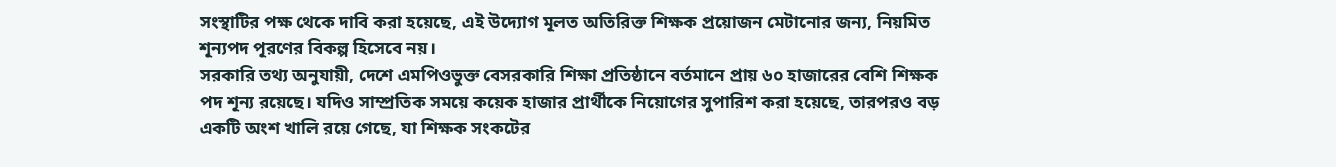সংস্থাটির পক্ষ থেকে দাবি করা হয়েছে, এই উদ্যোগ মূলত অতিরিক্ত শিক্ষক প্রয়োজন মেটানোর জন্য, নিয়মিত শূন্যপদ পূরণের বিকল্প হিসেবে নয়।
সরকারি তথ্য অনুযায়ী, দেশে এমপিওভুক্ত বেসরকারি শিক্ষা প্রতিষ্ঠানে বর্তমানে প্রায় ৬০ হাজারের বেশি শিক্ষক পদ শূন্য রয়েছে। যদিও সাম্প্রতিক সময়ে কয়েক হাজার প্রার্থীকে নিয়োগের সুপারিশ করা হয়েছে, তারপরও বড় একটি অংশ খালি রয়ে গেছে, যা শিক্ষক সংকটের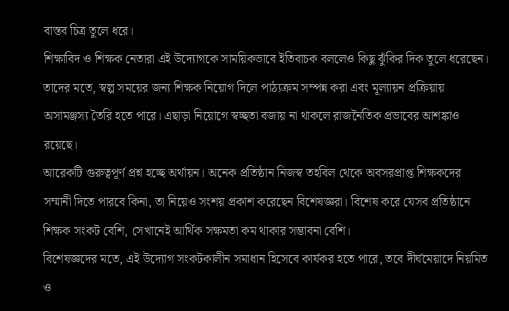বাস্তব চিত্র তুলে ধরে।
শিক্ষাবিদ ও শিক্ষক নেতারা এই উদ্যোগকে সাময়িকভাবে ইতিবাচক বললেও কিছু ঝুঁকির দিক তুলে ধরেছেন। তাদের মতে, স্বল্প সময়ের জন্য শিক্ষক নিয়োগ দিলে পাঠ্যক্রম সম্পন্ন করা এবং মূল্যায়ন প্রক্রিয়ায় অসামঞ্জস্য তৈরি হতে পারে। এছাড়া নিয়োগে স্বচ্ছতা বজায় না থাকলে রাজনৈতিক প্রভাবের আশঙ্কাও রয়েছে।
আরেকটি গুরুত্বপূর্ণ প্রশ্ন হচ্ছে অর্থায়ন। অনেক প্রতিষ্ঠান নিজস্ব তহবিল থেকে অবসরপ্রাপ্ত শিক্ষকদের সম্মানী দিতে পারবে কিনা, তা নিয়েও সংশয় প্রকাশ করেছেন বিশেষজ্ঞরা। বিশেষ করে যেসব প্রতিষ্ঠানে শিক্ষক সংকট বেশি, সেখানেই আর্থিক সক্ষমতা কম থাকার সম্ভাবনা বেশি।
বিশেষজ্ঞদের মতে, এই উদ্যোগ সংকটকালীন সমাধান হিসেবে কার্যকর হতে পারে, তবে দীর্ঘমেয়াদে নিয়মিত ও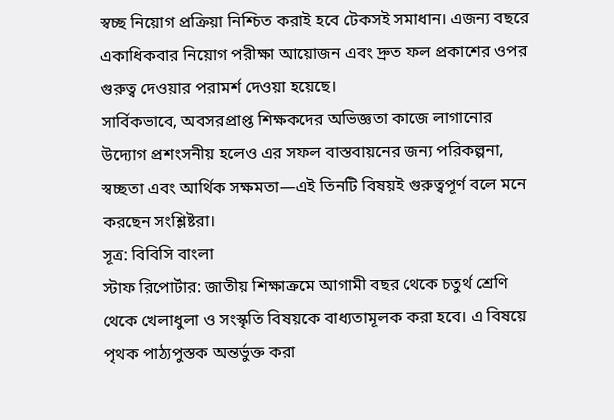স্বচ্ছ নিয়োগ প্রক্রিয়া নিশ্চিত করাই হবে টেকসই সমাধান। এজন্য বছরে একাধিকবার নিয়োগ পরীক্ষা আয়োজন এবং দ্রুত ফল প্রকাশের ওপর গুরুত্ব দেওয়ার পরামর্শ দেওয়া হয়েছে।
সার্বিকভাবে, অবসরপ্রাপ্ত শিক্ষকদের অভিজ্ঞতা কাজে লাগানোর উদ্যোগ প্রশংসনীয় হলেও এর সফল বাস্তবায়নের জন্য পরিকল্পনা, স্বচ্ছতা এবং আর্থিক সক্ষমতা—এই তিনটি বিষয়ই গুরুত্বপূর্ণ বলে মনে করছেন সংশ্লিষ্টরা।
সূত্র: বিবিসি বাংলা
স্টাফ রিপোর্টার: জাতীয় শিক্ষাক্রমে আগামী বছর থেকে চতুর্থ শ্রেণি থেকে খেলাধুলা ও সংস্কৃতি বিষয়কে বাধ্যতামূলক করা হবে। এ বিষয়ে পৃথক পাঠ্যপুস্তক অন্তর্ভুক্ত করা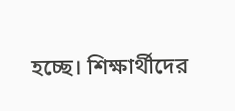হচ্ছে। শিক্ষার্থীদের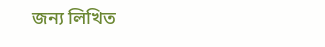জন্য লিখিত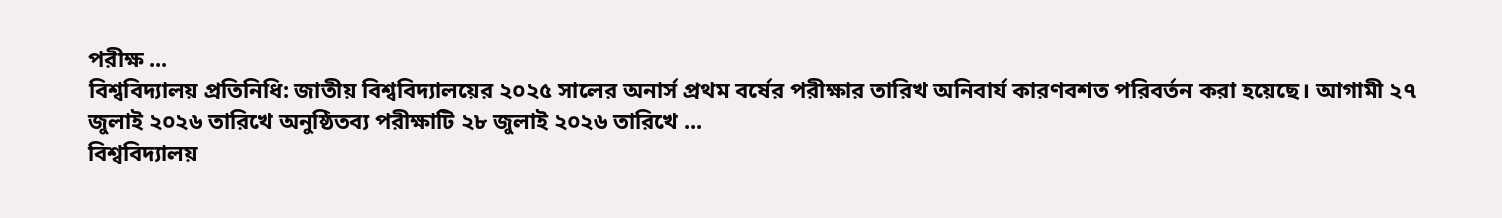পরীক্ষ ...
বিশ্ববিদ্যালয় প্রতিনিধি: জাতীয় বিশ্ববিদ্যালয়ের ২০২৫ সালের অনার্স প্রথম বর্ষের পরীক্ষার তারিখ অনিবার্য কারণবশত পরিবর্তন করা হয়েছে। আগামী ২৭ জুলাই ২০২৬ তারিখে অনুষ্ঠিতব্য পরীক্ষাটি ২৮ জুলাই ২০২৬ তারিখে ...
বিশ্ববিদ্যালয়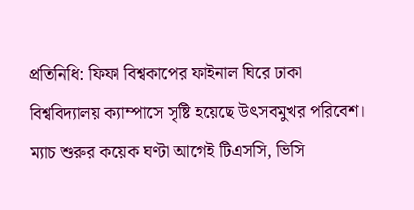প্রতিনিধি: ফিফা বিশ্বকাপের ফাইনাল ঘিরে ঢাকা বিশ্ববিদ্যালয় ক্যাম্পাসে সৃষ্টি হয়েছে উৎসবমুখর পরিবেশ। ম্যাচ শুরুর কয়েক ঘণ্টা আগেই টিএসসি, ভিসি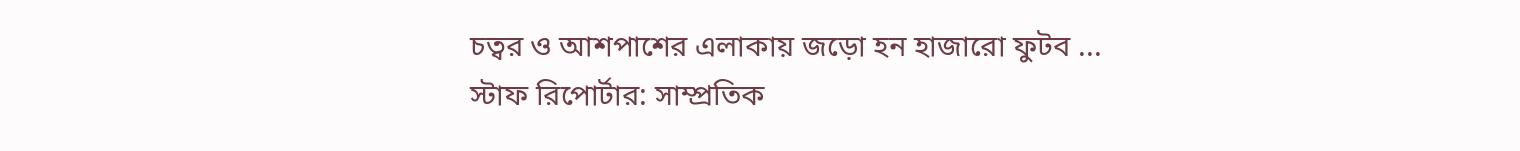চত্বর ও আশপাশের এলাকায় জড়ো হন হাজারো ফুটব ...
স্টাফ রিপোর্টার: সাম্প্রতিক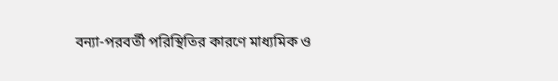বন্যা-পরবর্তী পরিস্থিতির কারণে মাধ্যমিক ও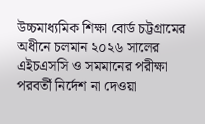উচ্চমাধ্যমিক শিক্ষা বোর্ড চট্টগ্রামের অধীনে চলমান ২০২৬ সালের এইচএসসি ও সমমানের পরীক্ষা পরবর্তী নির্দেশ না দেওয়া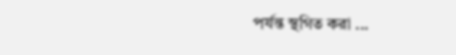পর্যন্ত স্থগিত করা ...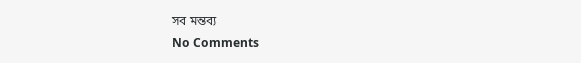সব মন্তব্য
No Comments